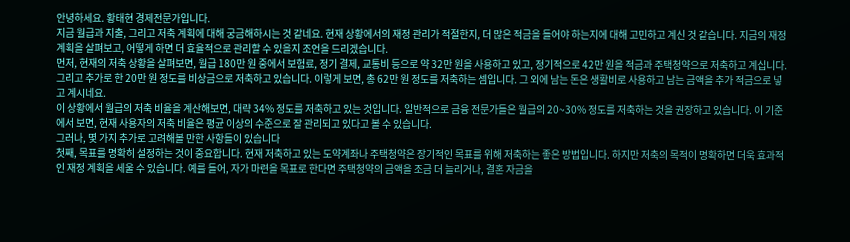안녕하세요. 황태현 경제전문가입니다.
지금 월급과 지출, 그리고 저축 계획에 대해 궁금해하시는 것 같네요. 현재 상황에서의 재정 관리가 적절한지, 더 많은 적금을 들어야 하는지에 대해 고민하고 계신 것 같습니다. 지금의 재정 계획을 살펴보고, 어떻게 하면 더 효율적으로 관리할 수 있을지 조언을 드리겠습니다.
먼저, 현재의 저축 상황을 살펴보면, 월급 180만 원 중에서 보험료, 정기 결제, 교통비 등으로 약 32만 원을 사용하고 있고, 정기적으로 42만 원을 적금과 주택청약으로 저축하고 계십니다. 그리고 추가로 한 20만 원 정도를 비상금으로 저축하고 있습니다. 이렇게 보면, 총 62만 원 정도를 저축하는 셈입니다. 그 외에 남는 돈은 생활비로 사용하고 남는 금액을 추가 적금으로 넣고 계시네요.
이 상황에서 월급의 저축 비율을 계산해보면, 대략 34% 정도를 저축하고 있는 것입니다. 일반적으로 금융 전문가들은 월급의 20~30% 정도를 저축하는 것을 권장하고 있습니다. 이 기준에서 보면, 현재 사용자의 저축 비율은 평균 이상의 수준으로 잘 관리되고 있다고 볼 수 있습니다.
그러나, 몇 가지 추가로 고려해볼 만한 사항들이 있습니다
첫째, 목표를 명확히 설정하는 것이 중요합니다. 현재 저축하고 있는 도약계좌나 주택청약은 장기적인 목표를 위해 저축하는 좋은 방법입니다. 하지만 저축의 목적이 명확하면 더욱 효과적인 재정 계획을 세울 수 있습니다. 예를 들어, 자가 마련을 목표로 한다면 주택청약의 금액을 조금 더 늘리거나, 결혼 자금을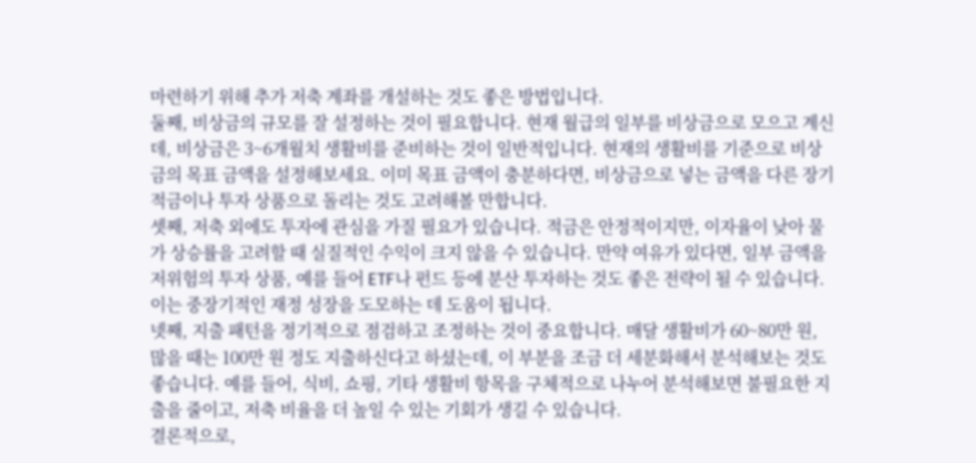마련하기 위해 추가 저축 계좌를 개설하는 것도 좋은 방법입니다.
둘째, 비상금의 규모를 잘 설정하는 것이 필요합니다. 현재 월급의 일부를 비상금으로 모으고 계신데, 비상금은 3~6개월치 생활비를 준비하는 것이 일반적입니다. 현재의 생활비를 기준으로 비상금의 목표 금액을 설정해보세요. 이미 목표 금액이 충분하다면, 비상금으로 넣는 금액을 다른 장기 적금이나 투자 상품으로 돌리는 것도 고려해볼 만합니다.
셋째, 저축 외에도 투자에 관심을 가질 필요가 있습니다. 적금은 안정적이지만, 이자율이 낮아 물가 상승률을 고려할 때 실질적인 수익이 크지 않을 수 있습니다. 만약 여유가 있다면, 일부 금액을 저위험의 투자 상품, 예를 들어 ETF나 펀드 등에 분산 투자하는 것도 좋은 전략이 될 수 있습니다. 이는 중장기적인 재정 성장을 도모하는 데 도움이 됩니다.
넷째, 지출 패턴을 정기적으로 점검하고 조정하는 것이 중요합니다. 매달 생활비가 60~80만 원, 많을 때는 100만 원 정도 지출하신다고 하셨는데, 이 부분을 조금 더 세분화해서 분석해보는 것도 좋습니다. 예를 들어, 식비, 쇼핑, 기타 생활비 항목을 구체적으로 나누어 분석해보면 불필요한 지출을 줄이고, 저축 비율을 더 높일 수 있는 기회가 생길 수 있습니다.
결론적으로,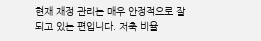현재 재정 관리는 매우 안정적으로 잘 되고 있는 편입니다. 저축 비율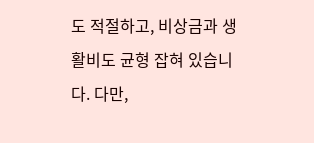도 적절하고, 비상금과 생활비도 균형 잡혀 있습니다. 다만,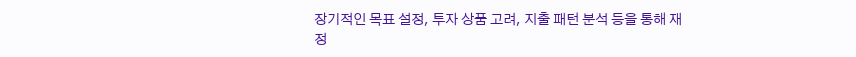장기적인 목표 설정, 투자 상품 고려, 지출 패턴 분석 등을 통해 재정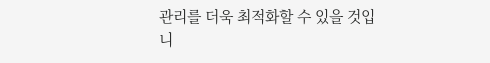관리를 더욱 최적화할 수 있을 것입니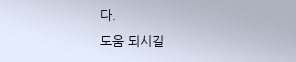다.
도움 되시길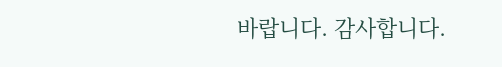바랍니다. 감사합니다.